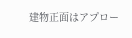建物正面はアプロー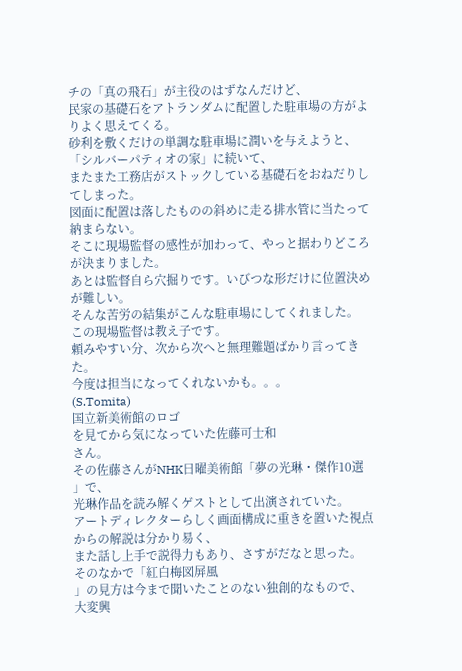チの「真の飛石」が主役のはずなんだけど、
民家の基礎石をアトランダムに配置した駐車場の方がよりよく思えてくる。
砂利を敷くだけの単調な駐車場に潤いを与えようと、
「シルバーパティオの家」に続いて、
またまた工務店がストックしている基礎石をおねだりしてしまった。
図面に配置は落したものの斜めに走る排水管に当たって納まらない。
そこに現場監督の感性が加わって、やっと据わりどころが決まりました。
あとは監督自ら穴掘りです。いびつな形だけに位置決めが難しい。
そんな苦労の結集がこんな駐車場にしてくれました。
この現場監督は教え子です。
頼みやすい分、次から次へと無理難題ばかり言ってきた。
今度は担当になってくれないかも。。。
(S.Tomita)
国立新美術館のロゴ
を見てから気になっていた佐藤可士和
さん。
その佐藤さんがNHK日曜美術館「夢の光琳・傑作10選
」で、
光琳作品を読み解くゲストとして出演されていた。
アートディレクターらしく画面構成に重きを置いた視点からの解説は分かり易く、
また話し上手で説得力もあり、さすがだなと思った。
そのなかで「紅白梅図屏風
」の見方は今まで聞いたことのない独創的なもので、
大変興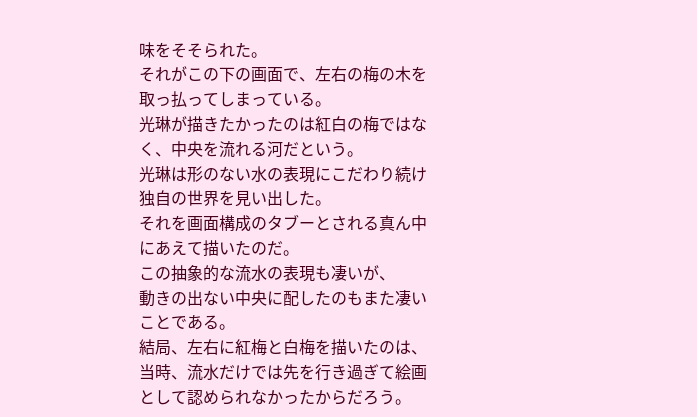味をそそられた。
それがこの下の画面で、左右の梅の木を取っ払ってしまっている。
光琳が描きたかったのは紅白の梅ではなく、中央を流れる河だという。
光琳は形のない水の表現にこだわり続け独自の世界を見い出した。
それを画面構成のタブーとされる真ん中にあえて描いたのだ。
この抽象的な流水の表現も凄いが、
動きの出ない中央に配したのもまた凄いことである。
結局、左右に紅梅と白梅を描いたのは、
当時、流水だけでは先を行き過ぎて絵画として認められなかったからだろう。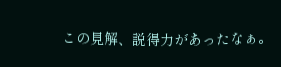この見解、説得力があったなぁ。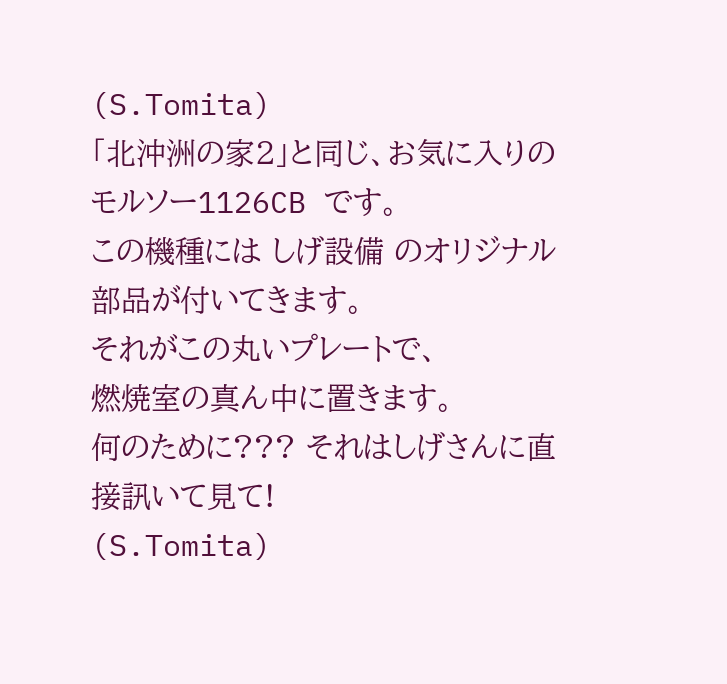(S.Tomita)
「北沖洲の家2」と同じ、お気に入りのモルソー1126CB です。
この機種には しげ設備 のオリジナル部品が付いてきます。
それがこの丸いプレートで、
燃焼室の真ん中に置きます。
何のために??? それはしげさんに直接訊いて見て!
(S.Tomita)